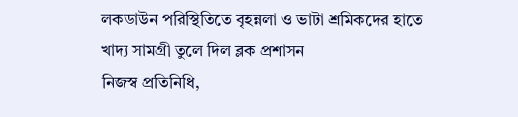লকডাউন পরিস্থিতিতে বৃহন্নলা ও ভাটা শ্রমিকদের হাতে খাদ্য সামগ্রী তুলে দিল ব্লক প্রশাসন
নিজস্ব প্রতিনিধি,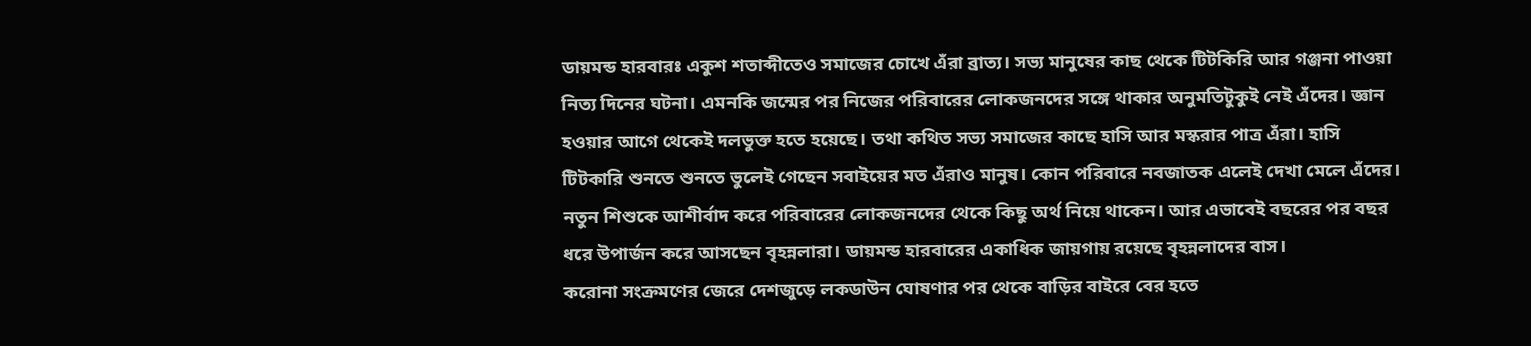ডায়মন্ড হারবারঃ একুশ শতাব্দীতেও সমাজের চোখে এঁরা ব্রাত্য। সভ্য মানুষের কাছ থেকে টিটকিরি আর গঞ্জনা পাওয়া নিত্য দিনের ঘটনা। এমনকি জন্মের পর নিজের পরিবারের লোকজনদের সঙ্গে থাকার অনুমতিটুকুই নেই এঁদের। জ্ঞান হওয়ার আগে থেকেই দলভুক্ত হতে হয়েছে। তথা কথিত সভ্য সমাজের কাছে হাসি আর মস্করার পাত্র এঁরা। হাসি টিটকারি শুনতে শুনতে ভুলেই গেছেন সবাইয়ের মত এঁরাও মানুষ। কোন পরিবারে নবজাতক এলেই দেখা মেলে এঁদের। নতুন শিশুকে আশীর্বাদ করে পরিবারের লোকজনদের থেকে কিছু অর্থ নিয়ে থাকেন। আর এভাবেই বছরের পর বছর ধরে উপার্জন করে আসছেন বৃহন্নলারা। ডায়মন্ড হারবারের একাধিক জায়গায় রয়েছে বৃহন্নলাদের বাস।
করোনা সংক্রমণের জেরে দেশজুড়ে লকডাউন ঘোষণার পর থেকে বাড়ির বাইরে বের হতে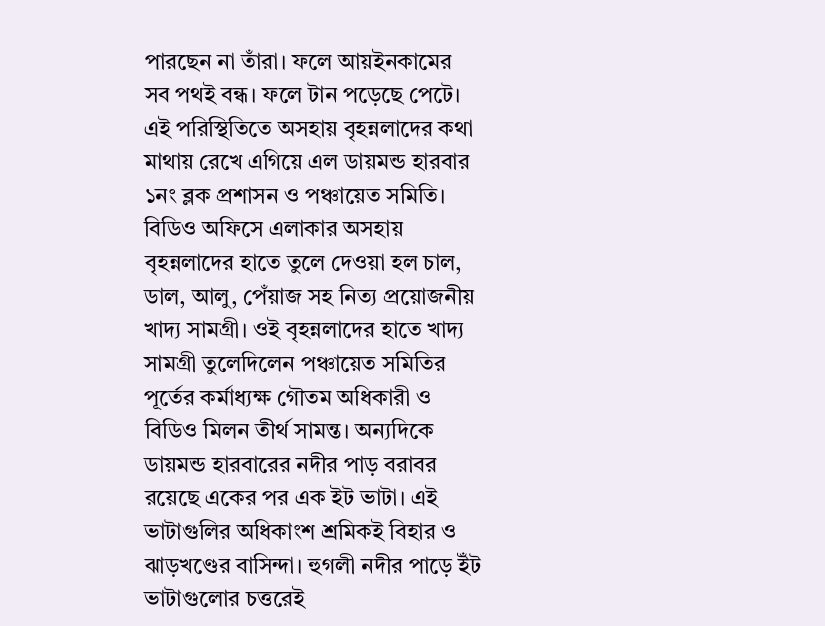পারছেন না তাঁরা। ফলে আয়ইনকামের সব পথই বন্ধ। ফলে টান পড়েছে পেটে। এই পরিস্থিতিতে অসহায় বৃহন্নলাদের কথা মাথায় রেখে এগিয়ে এল ডায়মন্ড হারবার ১নং ব্লক প্রশাসন ও পঞ্চায়েত সমিতি। বিডিও অফিসে এলাকার অসহায় বৃহন্নলাদের হাতে তুলে দেওয়া হল চাল, ডাল, আলু, পেঁয়াজ সহ নিত্য প্রয়োজনীয় খাদ্য সামগ্রী। ওই বৃহন্নলাদের হাতে খাদ্য সামগ্রী তুলেদিলেন পঞ্চায়েত সমিতির পূর্তের কর্মাধ্যক্ষ গৌতম অধিকারী ও বিডিও মিলন তীর্থ সামন্ত। অন্যদিকে ডায়মন্ড হারবারের নদীর পাড় বরাবর রয়েছে একের পর এক ইট ভাটা। এই ভাটাগুলির অধিকাংশ শ্রমিকই বিহার ও ঝাড়খণ্ডের বাসিন্দা। হুগলী নদীর পাড়ে ইঁট ভাটাগুলোর চত্তরেই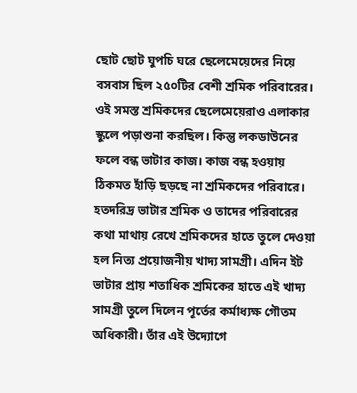ছোট ছোট ঘুপচি ঘরে ছেলেমেয়েদের নিয়ে বসবাস ছিল ২৫০টির বেশী শ্রমিক পরিবারের। ওই সমস্ত শ্রমিকদের ছেলেমেয়েরাও এলাকার স্কুলে পড়াশুনা করছিল। কিন্তু লকডাউনের ফলে বন্ধ ভাটার কাজ। কাজ বন্ধ হওয়ায় ঠিকমত হাঁড়ি ছড়ছে না শ্রমিকদের পরিবারে। হতদরিদ্র ভাটার শ্রমিক ও তাদের পরিবারের কথা মাথায় রেখে শ্রমিকদের হাতে তুলে দেওয়া হল নিত্য প্রয়োজনীয় খাদ্য সামগ্রী। এদিন ইট ভাটার প্রায় শতাধিক শ্রমিকের হাতে এই খাদ্য সামগ্রী তুলে দিলেন পূর্তের কর্মাধ্যক্ষ গৌতম অধিকারী। তাঁর এই উদ্যোগে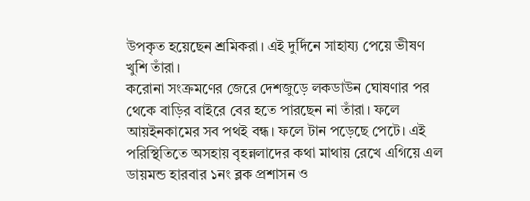উপকৃত হয়েছেন শ্রমিকরা। এই দুর্দিনে সাহায্য পেয়ে ভীষণ খুশি তাঁরা।
করোনা সংক্রমণের জেরে দেশজুড়ে লকডাউন ঘোষণার পর থেকে বাড়ির বাইরে বের হতে পারছেন না তাঁরা। ফলে আয়ইনকামের সব পথই বন্ধ। ফলে টান পড়েছে পেটে। এই পরিস্থিতিতে অসহায় বৃহন্নলাদের কথা মাথায় রেখে এগিয়ে এল ডায়মন্ড হারবার ১নং ব্লক প্রশাসন ও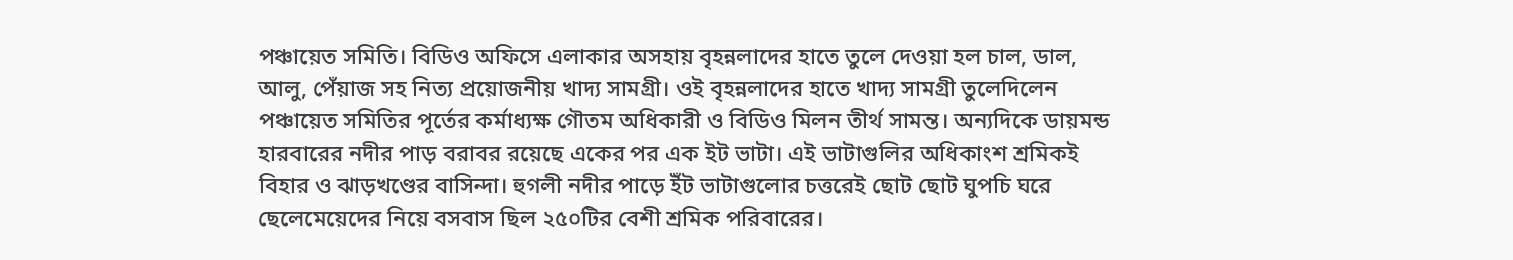পঞ্চায়েত সমিতি। বিডিও অফিসে এলাকার অসহায় বৃহন্নলাদের হাতে তুলে দেওয়া হল চাল, ডাল, আলু, পেঁয়াজ সহ নিত্য প্রয়োজনীয় খাদ্য সামগ্রী। ওই বৃহন্নলাদের হাতে খাদ্য সামগ্রী তুলেদিলেন পঞ্চায়েত সমিতির পূর্তের কর্মাধ্যক্ষ গৌতম অধিকারী ও বিডিও মিলন তীর্থ সামন্ত। অন্যদিকে ডায়মন্ড হারবারের নদীর পাড় বরাবর রয়েছে একের পর এক ইট ভাটা। এই ভাটাগুলির অধিকাংশ শ্রমিকই বিহার ও ঝাড়খণ্ডের বাসিন্দা। হুগলী নদীর পাড়ে ইঁট ভাটাগুলোর চত্তরেই ছোট ছোট ঘুপচি ঘরে ছেলেমেয়েদের নিয়ে বসবাস ছিল ২৫০টির বেশী শ্রমিক পরিবারের।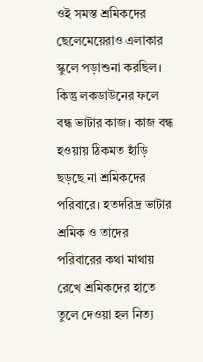ওই সমস্ত শ্রমিকদের ছেলেমেয়েরাও এলাকার স্কুলে পড়াশুনা করছিল। কিন্তু লকডাউনের ফলে বন্ধ ভাটার কাজ। কাজ বন্ধ হওয়ায় ঠিকমত হাঁড়ি ছড়ছে না শ্রমিকদের পরিবারে। হতদরিদ্র ভাটার শ্রমিক ও তাদের পরিবারের কথা মাথায় রেখে শ্রমিকদের হাতে তুলে দেওয়া হল নিত্য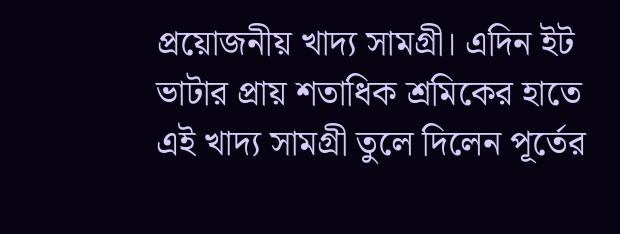প্রয়োজনীয় খাদ্য সামগ্রী। এদিন ইট ভাটার প্রায় শতাধিক শ্রমিকের হাতে এই খাদ্য সামগ্রী তুলে দিলেন পূর্তের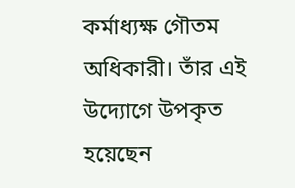কর্মাধ্যক্ষ গৌতম অধিকারী। তাঁর এই উদ্যোগে উপকৃত হয়েছেন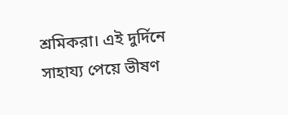শ্রমিকরা। এই দুর্দিনে সাহায্য পেয়ে ভীষণ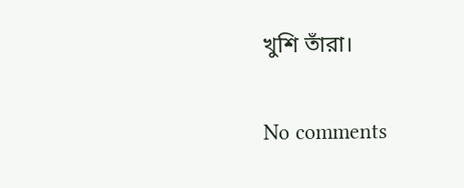খুশি তাঁরা।

No comments